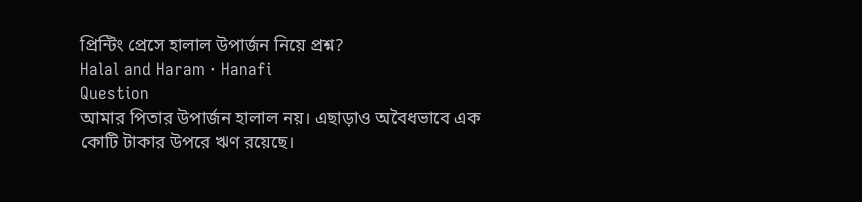প্রিন্টিং প্রেসে হালাল উপার্জন নিয়ে প্রশ্ন?
Halal and Haram · Hanafi
Question
আমার পিতার উপার্জন হালাল নয়। এছাড়াও অবৈধভাবে এক কোটি টাকার উপরে ঋণ রয়েছে।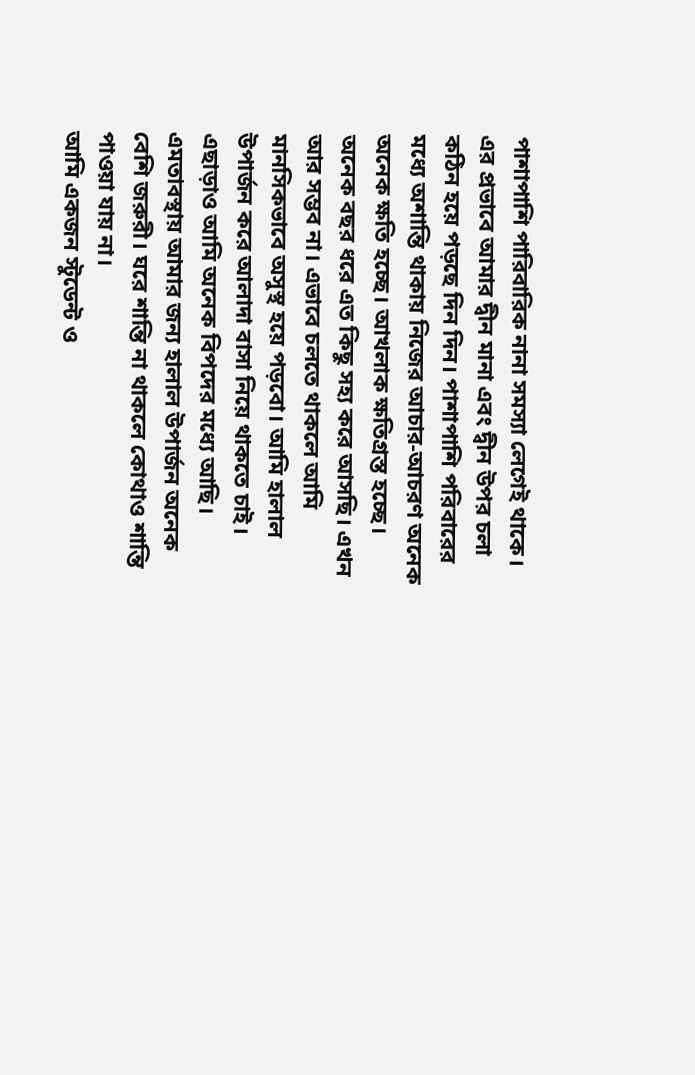পাশাপাশি পারিবারিক নানা সমস্যা লেগেই থাকে। এর প্রভাবে আমার দ্বীন মানা এবং দ্বীন উপর চলা কঠিন হয়ে পড়ছে দিন দিন। পাশাপাশি পরিবারের মধ্যে অশান্তি থাকায় নিজের আচার-আচরণ অনেক অনেক ক্ষতি হচ্ছে। আখলাক ক্ষতিগ্রস্ত হচ্ছে। অনেক বছর ধরে এত কিছু সহ্য করে আসছি। এখন আর সম্ভব না। এভাবে চলতে থাকলে আমি মানসিকভাবে অসুস্থ হয়ে পড়বো। আমি হালাল উপার্জন করে আলাদা বাসা নিয়ে থাকতে চাই। এছাড়াও আমি অনেক বিপদের মধ্যে আছি। এমতাবস্থায় আমার জন্য হালাল উপার্জন অনেক বেশি জরুরী। ঘরে শান্তি না থাকলে কোথাও শান্তি পাওয়া যায় না।
আমি একজন স্টুডেন্ট ও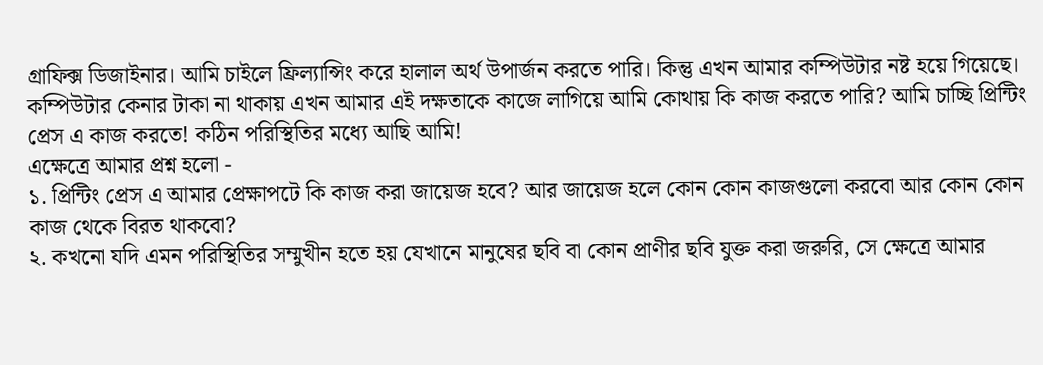গ্রাফিক্স ডিজাইনার। আমি চাইলে ফ্রিল্যান্সিং করে হালাল অর্থ উপার্জন করতে পারি। কিন্তু এখন আমার কম্পিউটার নষ্ট হয়ে গিয়েছে। কম্পিউটার কেনার টাকা না থাকায় এখন আমার এই দক্ষতাকে কাজে লাগিয়ে আমি কোথায় কি কাজ করতে পারি? আমি চাচ্ছি প্রিন্টিং প্রেস এ কাজ করতে! কঠিন পরিস্থিতির মধ্যে আছি আমি!
এক্ষেত্রে আমার প্রশ্ন হলো -
১. প্রিন্টিং প্রেস এ আমার প্রেক্ষাপটে কি কাজ করা জায়েজ হবে? আর জায়েজ হলে কোন কোন কাজগুলো করবো আর কোন কোন কাজ থেকে বিরত থাকবো?
২. কখনো যদি এমন পরিস্থিতির সম্মুখীন হতে হয় যেখানে মানুষের ছবি বা কোন প্রাণীর ছবি যুক্ত করা জরুরি, সে ক্ষেত্রে আমার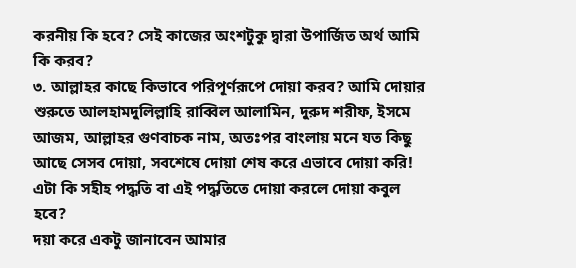করনীয় কি হবে? সেই কাজের অংশটুকু দ্বারা উপার্জিত অর্থ আমি কি করব?
৩. আল্লাহর কাছে কিভাবে পরিপূর্ণরূপে দোয়া করব? আমি দোয়ার শুরুতে আলহামদুলিল্লাহি রাব্বিল আলামিন, দুরুদ শরীফ, ইসমে আজম, আল্লাহর গুণবাচক নাম, অতঃপর বাংলায় মনে যত কিছু আছে সেসব দোয়া, সবশেষে দোয়া শেষ করে এভাবে দোয়া করি! এটা কি সহীহ পদ্ধতি বা এই পদ্ধতিতে দোয়া করলে দোয়া কবুল হবে?
দয়া করে একটু জানাবেন আমার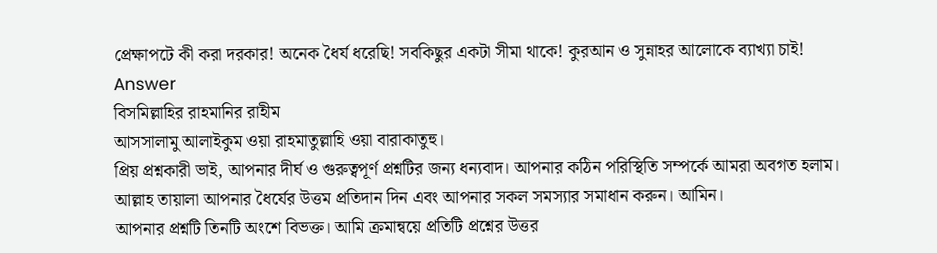প্রেক্ষাপটে কী করা দরকার! অনেক ধৈর্য ধরেছি! সবকিছুর একটা সীমা থাকে! কুরআন ও সুন্নাহর আলোকে ব্যাখ্যা চাই!
Answer
বিসমিল্লাহির রাহমানির রাহীম
আসসালামু আলাইকুম ওয়া রাহমাতুল্লাহি ওয়া বারাকাতুহু।
প্রিয় প্রশ্নকারী ভাই, আপনার দীর্ঘ ও গুরুত্বপূর্ণ প্রশ্নটির জন্য ধন্যবাদ। আপনার কঠিন পরিস্থিতি সম্পর্কে আমরা অবগত হলাম। আল্লাহ তায়ালা আপনার ধৈর্যের উত্তম প্রতিদান দিন এবং আপনার সকল সমস্যার সমাধান করুন। আমিন।
আপনার প্রশ্নটি তিনটি অংশে বিভক্ত। আমি ক্রমান্বয়ে প্রতিটি প্রশ্নের উত্তর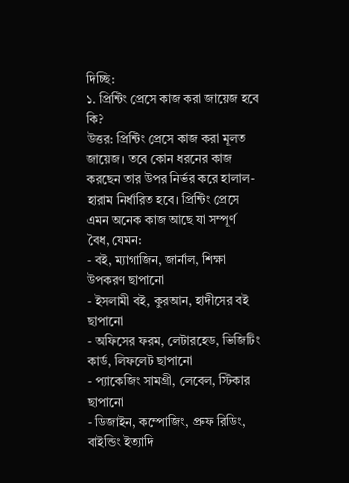দিচ্ছি:
১. প্রিন্টিং প্রেসে কাজ করা জায়েজ হবে কি?
উত্তর: প্রিন্টিং প্রেসে কাজ করা মূলত জায়েজ। তবে কোন ধরনের কাজ করছেন তার উপর নির্ভর করে হালাল-হারাম নির্ধারিত হবে। প্রিন্টিং প্রেসে এমন অনেক কাজ আছে যা সম্পূর্ণ বৈধ, যেমন:
- বই, ম্যাগাজিন, জার্নাল, শিক্ষা উপকরণ ছাপানো
- ইসলামী বই, কুরআন, হাদীসের বই ছাপানো
- অফিসের ফরম, লেটারহেড, ভিজিটিং কার্ড, লিফলেট ছাপানো
- প্যাকেজিং সামগ্রী, লেবেল, স্টিকার ছাপানো
- ডিজাইন, কম্পোজিং, প্রুফ রিডিং, বাইন্ডিং ইত্যাদি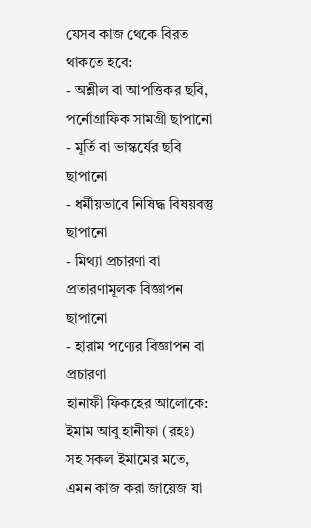যেসব কাজ থেকে বিরত থাকতে হবে:
- অশ্লীল বা আপত্তিকর ছবি, পর্নোগ্রাফিক সামগ্রী ছাপানো
- মূর্তি বা ভাস্কর্যের ছবি ছাপানো
- ধর্মীয়ভাবে নিষিদ্ধ বিষয়বস্তু ছাপানো
- মিথ্যা প্রচারণা বা প্রতারণামূলক বিজ্ঞাপন ছাপানো
- হারাম পণ্যের বিজ্ঞাপন বা প্রচারণা
হানাফী ফিকহের আলোকে:
ইমাম আবু হানীফা (রহঃ) সহ সকল ইমামের মতে, এমন কাজ করা জায়েজ যা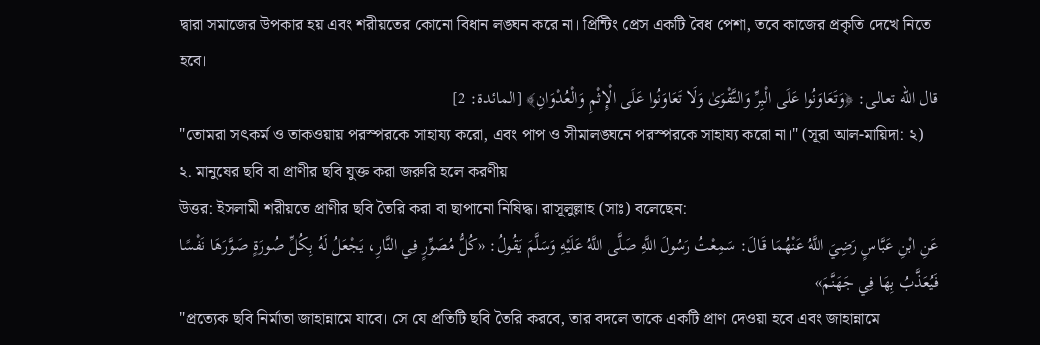দ্বারা সমাজের উপকার হয় এবং শরীয়তের কোনো বিধান লঙ্ঘন করে না। প্রিন্টিং প্রেস একটি বৈধ পেশা, তবে কাজের প্রকৃতি দেখে নিতে হবে।
قال الله تعالى: ﴿وَتَعَاوَنُوا عَلَى الْبِرِّ وَالتَّقْوَىٰ وَلَا تَعَاوَنُوا عَلَى الْإِثْمِ وَالْعُدْوَانِ﴾ [المائدة: 2]
"তোমরা সৎকর্ম ও তাকওয়ায় পরস্পরকে সাহায্য করো, এবং পাপ ও সীমালঙ্ঘনে পরস্পরকে সাহায্য করো না।" (সূরা আল-মায়িদা: ২)
২. মানুষের ছবি বা প্রাণীর ছবি যুক্ত করা জরুরি হলে করণীয়
উত্তর: ইসলামী শরীয়তে প্রাণীর ছবি তৈরি করা বা ছাপানো নিষিদ্ধ। রাসূলুল্লাহ (সাঃ) বলেছেন:
عَنِ ابْنِ عَبَّاسٍ رَضِيَ اللَّهُ عَنْهُمَا قَالَ: سَمِعْتُ رَسُولَ اللَّهِ صَلَّى اللَّهُ عَلَيْهِ وَسَلَّمَ يَقُولُ: «كُلُّ مُصَوِّرٍ فِي النَّارِ، يَجْعَلُ لَهُ بِكُلِّ صُورَةٍ صَوَّرَهَا نَفْسًا فَيُعَذَّبُ بِهَا فِي جَهَنَّمَ»
"প্রত্যেক ছবি নির্মাতা জাহান্নামে যাবে। সে যে প্রতিটি ছবি তৈরি করবে, তার বদলে তাকে একটি প্রাণ দেওয়া হবে এবং জাহান্নামে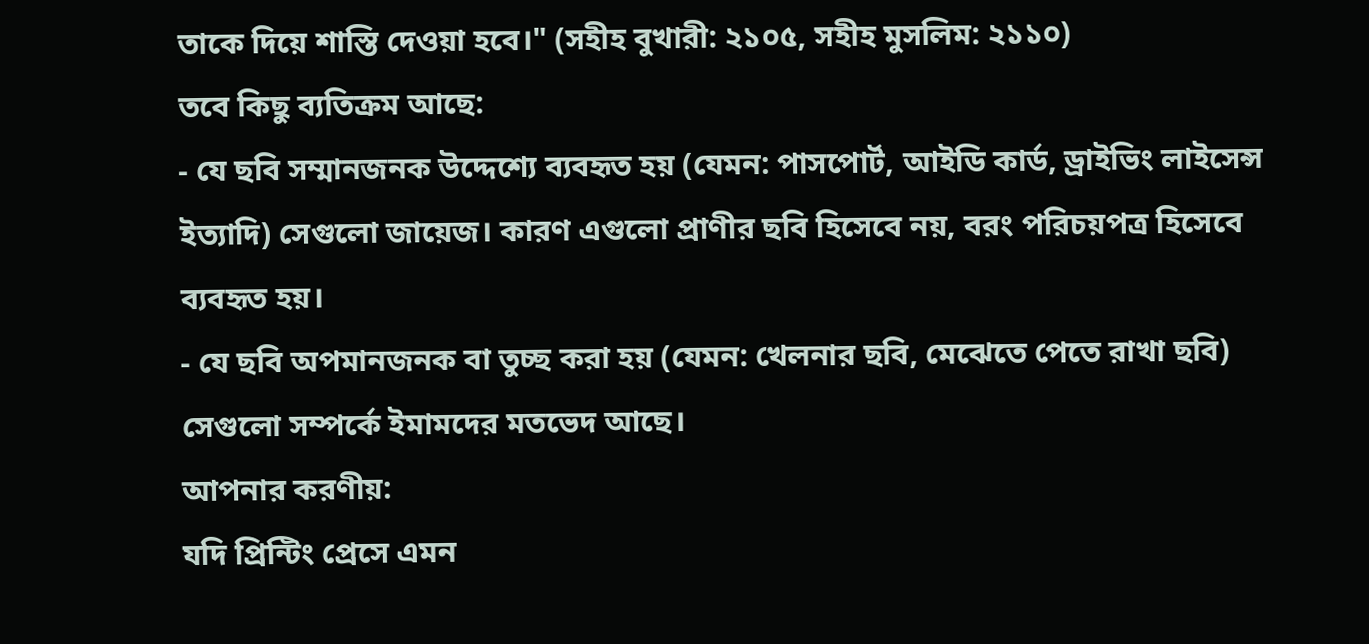তাকে দিয়ে শাস্তি দেওয়া হবে।" (সহীহ বুখারী: ২১০৫, সহীহ মুসলিম: ২১১০)
তবে কিছু ব্যতিক্রম আছে:
- যে ছবি সম্মানজনক উদ্দেশ্যে ব্যবহৃত হয় (যেমন: পাসপোর্ট, আইডি কার্ড, ড্রাইভিং লাইসেন্স ইত্যাদি) সেগুলো জায়েজ। কারণ এগুলো প্রাণীর ছবি হিসেবে নয়, বরং পরিচয়পত্র হিসেবে ব্যবহৃত হয়।
- যে ছবি অপমানজনক বা তুচ্ছ করা হয় (যেমন: খেলনার ছবি, মেঝেতে পেতে রাখা ছবি) সেগুলো সম্পর্কে ইমামদের মতভেদ আছে।
আপনার করণীয়:
যদি প্রিন্টিং প্রেসে এমন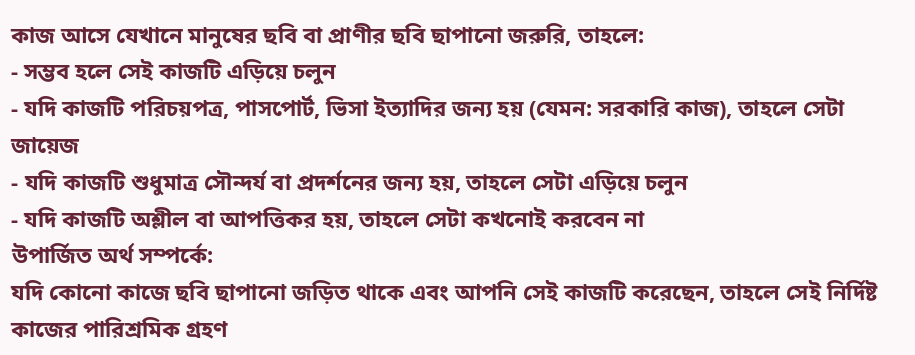কাজ আসে যেখানে মানুষের ছবি বা প্রাণীর ছবি ছাপানো জরুরি, তাহলে:
- সম্ভব হলে সেই কাজটি এড়িয়ে চলুন
- যদি কাজটি পরিচয়পত্র, পাসপোর্ট, ভিসা ইত্যাদির জন্য হয় (যেমন: সরকারি কাজ), তাহলে সেটা জায়েজ
- যদি কাজটি শুধুমাত্র সৌন্দর্য বা প্রদর্শনের জন্য হয়, তাহলে সেটা এড়িয়ে চলুন
- যদি কাজটি অশ্লীল বা আপত্তিকর হয়, তাহলে সেটা কখনোই করবেন না
উপার্জিত অর্থ সম্পর্কে:
যদি কোনো কাজে ছবি ছাপানো জড়িত থাকে এবং আপনি সেই কাজটি করেছেন, তাহলে সেই নির্দিষ্ট কাজের পারিশ্রমিক গ্রহণ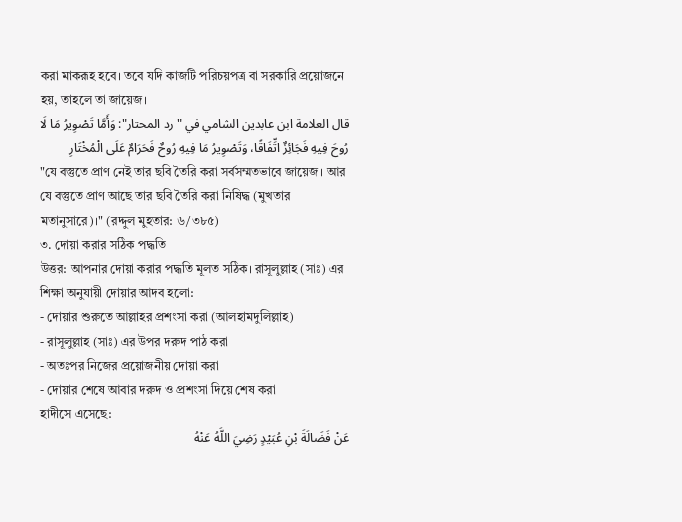করা মাকরূহ হবে। তবে যদি কাজটি পরিচয়পত্র বা সরকারি প্রয়োজনে হয়, তাহলে তা জায়েজ।
قال العلامة ابن عابدين الشامي في "رد المحتار": وَأَمَّا تَصْوِيرُ مَا لَا رُوحَ فِيهِ فَجَائِزٌ اتِّفَاقًا، وَتَصْوِيرُ مَا فِيهِ رُوحٌ فَحَرَامٌ عَلَى الْمُخْتَارِ
"যে বস্তুতে প্রাণ নেই তার ছবি তৈরি করা সর্বসম্মতভাবে জায়েজ। আর যে বস্তুতে প্রাণ আছে তার ছবি তৈরি করা নিষিদ্ধ (মুখতার মতানুসারে)।" (রদ্দুল মুহতার: ৬/৩৮৫)
৩. দোয়া করার সঠিক পদ্ধতি
উত্তর: আপনার দোয়া করার পদ্ধতি মূলত সঠিক। রাসূলুল্লাহ (সাঃ) এর শিক্ষা অনুযায়ী দোয়ার আদব হলো:
- দোয়ার শুরুতে আল্লাহর প্রশংসা করা (আলহামদুলিল্লাহ)
- রাসূলুল্লাহ (সাঃ) এর উপর দরুদ পাঠ করা
- অতঃপর নিজের প্রয়োজনীয় দোয়া করা
- দোয়ার শেষে আবার দরুদ ও প্রশংসা দিয়ে শেষ করা
হাদীসে এসেছে:
عَنْ فَضَالَةَ بْنِ عُبَيْدٍ رَضِيَ اللَّهُ عَنْهُ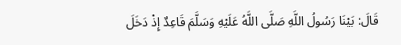قَالَ: بَيْنَا رَسُولُ اللَّهِ صَلَّى اللَّهُ عَلَيْهِ وَسَلَّمَ قَاعِدٌ إِذْ دَخَلَ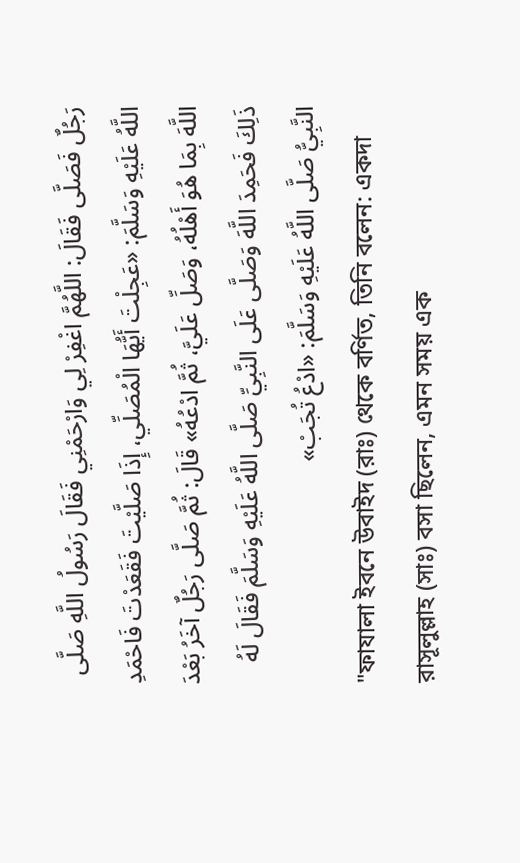رَجُلٌ فَصَلَّى فَقَالَ: اللَّهُمَّ اغْفِرْ لِي وَارْحَمْنِي فَقَالَ رَسُولُ اللَّهِ صَلَّى اللَّهُ عَلَيْهِ وَسَلَّمَ: «عَجِلْتَ أَيُّهَا الْمُصَلِّي، إِذَا صَلَّيْتَ فَقَعَدْتَ فَاحْمَدِ اللَّهَ بِمَا هُوَ أَهْلُهُ، وَصَلِّ عَلَيَّ، ثُمَّ ادْعُهُ» قَالَ: ثُمَّ صَلَّى رَجُلٌ آخَرُ بَعْدَ ذَلِكَ فَحَمِدَ اللَّهَ وَصَلَّى عَلَى النَّبِيِّ صَلَّى اللَّهُ عَلَيْهِ وَسَلَّمَ فَقَالَ لَهُ النَّبِيُّ صَلَّى اللَّهُ عَلَيْهِ وَسَلَّمَ: «ادْعُ تُجَبْ»
"ফাযালা ইবনে উবাইদ (রাঃ) থেকে বর্ণিত, তিনি বলেন: একদা রাসূলুল্লাহ (সাঃ) বসা ছিলেন, এমন সময় এক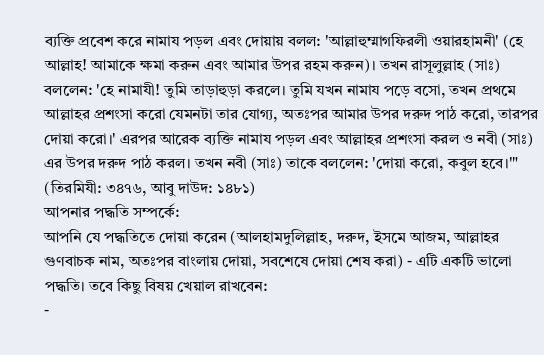ব্যক্তি প্রবেশ করে নামায পড়ল এবং দোয়ায় বলল: 'আল্লাহুম্মাগফিরলী ওয়ারহামনী' (হে আল্লাহ! আমাকে ক্ষমা করুন এবং আমার উপর রহম করুন)। তখন রাসূলুল্লাহ (সাঃ) বললেন: 'হে নামাযী! তুমি তাড়াহুড়া করলে। তুমি যখন নামায পড়ে বসো, তখন প্রথমে আল্লাহর প্রশংসা করো যেমনটা তার যোগ্য, অতঃপর আমার উপর দরুদ পাঠ করো, তারপর দোয়া করো।' এরপর আরেক ব্যক্তি নামায পড়ল এবং আল্লাহর প্রশংসা করল ও নবী (সাঃ) এর উপর দরুদ পাঠ করল। তখন নবী (সাঃ) তাকে বললেন: 'দোয়া করো, কবুল হবে।'" (তিরমিযী: ৩৪৭৬, আবু দাউদ: ১৪৮১)
আপনার পদ্ধতি সম্পর্কে:
আপনি যে পদ্ধতিতে দোয়া করেন (আলহামদুলিল্লাহ, দরুদ, ইসমে আজম, আল্লাহর গুণবাচক নাম, অতঃপর বাংলায় দোয়া, সবশেষে দোয়া শেষ করা) - এটি একটি ভালো পদ্ধতি। তবে কিছু বিষয় খেয়াল রাখবেন:
-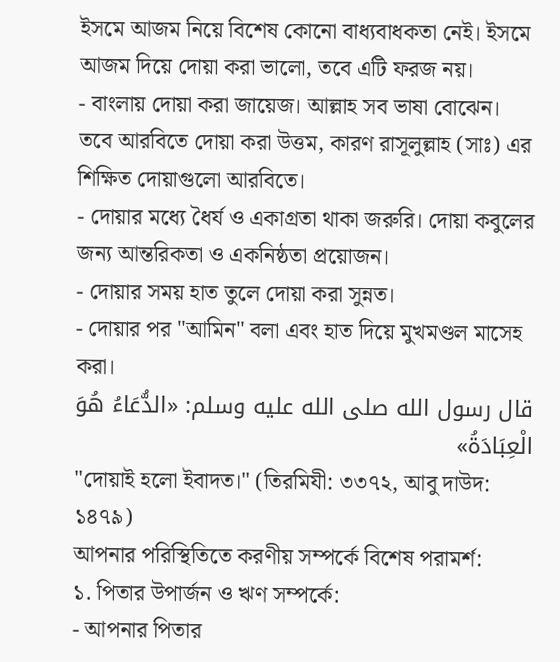ইসমে আজম নিয়ে বিশেষ কোনো বাধ্যবাধকতা নেই। ইসমে আজম দিয়ে দোয়া করা ভালো, তবে এটি ফরজ নয়।
- বাংলায় দোয়া করা জায়েজ। আল্লাহ সব ভাষা বোঝেন। তবে আরবিতে দোয়া করা উত্তম, কারণ রাসূলুল্লাহ (সাঃ) এর শিক্ষিত দোয়াগুলো আরবিতে।
- দোয়ার মধ্যে ধৈর্য ও একাগ্রতা থাকা জরুরি। দোয়া কবুলের জন্য আন্তরিকতা ও একনিষ্ঠতা প্রয়োজন।
- দোয়ার সময় হাত তুলে দোয়া করা সুন্নত।
- দোয়ার পর "আমিন" বলা এবং হাত দিয়ে মুখমণ্ডল মাসেহ করা।
قال رسول الله صلى الله عليه وسلم: «الدُّعَاءُ هُوَ الْعِبَادَةُ»
"দোয়াই হলো ইবাদত।" (তিরমিযী: ৩৩৭২, আবু দাউদ: ১৪৭৯)
আপনার পরিস্থিতিতে করণীয় সম্পর্কে বিশেষ পরামর্শ:
১. পিতার উপার্জন ও ঋণ সম্পর্কে:
- আপনার পিতার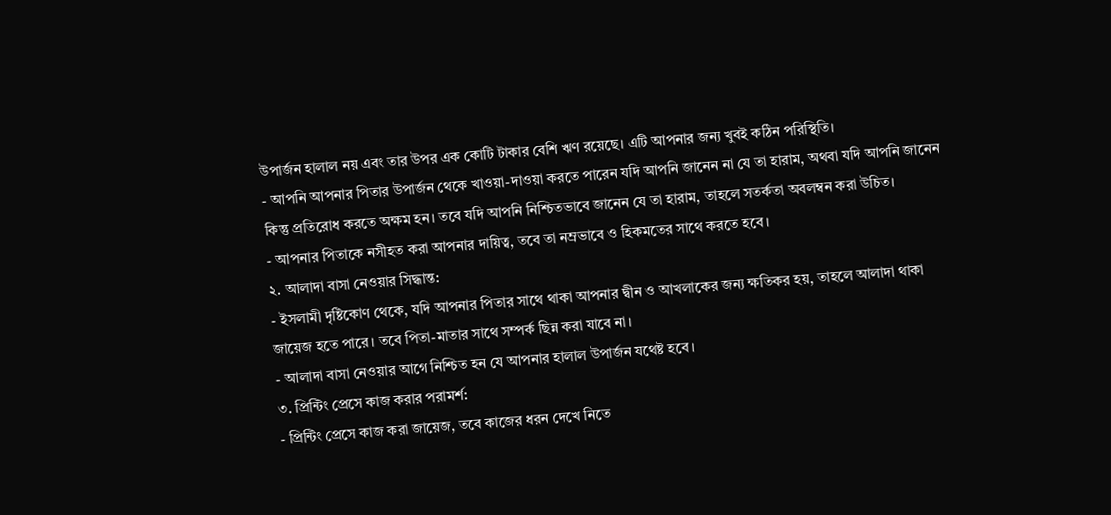উপার্জন হালাল নয় এবং তার উপর এক কোটি টাকার বেশি ঋণ রয়েছে। এটি আপনার জন্য খুবই কঠিন পরিস্থিতি।
- আপনি আপনার পিতার উপার্জন থেকে খাওয়া-দাওয়া করতে পারেন যদি আপনি জানেন না যে তা হারাম, অথবা যদি আপনি জানেন কিন্তু প্রতিরোধ করতে অক্ষম হন। তবে যদি আপনি নিশ্চিতভাবে জানেন যে তা হারাম, তাহলে সতর্কতা অবলম্বন করা উচিত।
- আপনার পিতাকে নসীহত করা আপনার দায়িত্ব, তবে তা নম্রভাবে ও হিকমতের সাথে করতে হবে।
২. আলাদা বাসা নেওয়ার সিদ্ধান্ত:
- ইসলামী দৃষ্টিকোণ থেকে, যদি আপনার পিতার সাথে থাকা আপনার দ্বীন ও আখলাকের জন্য ক্ষতিকর হয়, তাহলে আলাদা থাকা জায়েজ হতে পারে। তবে পিতা-মাতার সাথে সম্পর্ক ছিন্ন করা যাবে না।
- আলাদা বাসা নেওয়ার আগে নিশ্চিত হন যে আপনার হালাল উপার্জন যথেষ্ট হবে।
৩. প্রিন্টিং প্রেসে কাজ করার পরামর্শ:
- প্রিন্টিং প্রেসে কাজ করা জায়েজ, তবে কাজের ধরন দেখে নিতে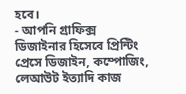হবে।
- আপনি গ্রাফিক্স ডিজাইনার হিসেবে প্রিন্টিং প্রেসে ডিজাইন, কম্পোজিং, লেআউট ইত্যাদি কাজ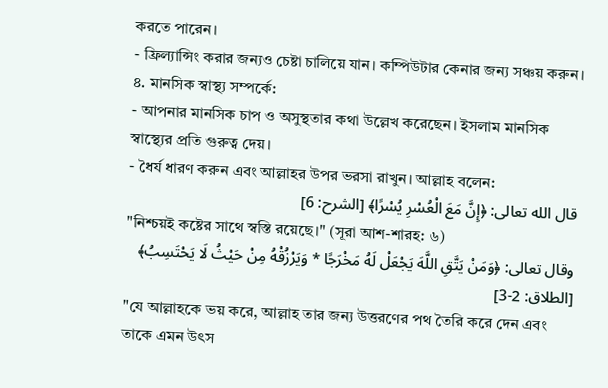করতে পারেন।
- ফ্রিল্যান্সিং করার জন্যও চেষ্টা চালিয়ে যান। কম্পিউটার কেনার জন্য সঞ্চয় করুন।
৪. মানসিক স্বাস্থ্য সম্পর্কে:
- আপনার মানসিক চাপ ও অসুস্থতার কথা উল্লেখ করেছেন। ইসলাম মানসিক স্বাস্থ্যের প্রতি গুরুত্ব দেয়।
- ধৈর্য ধারণ করুন এবং আল্লাহর উপর ভরসা রাখুন। আল্লাহ বলেন:
قال الله تعالى: ﴿إِنَّ مَعَ الْعُسْرِ يُسْرًا﴾ [الشرح: 6]
"নিশ্চয়ই কষ্টের সাথে স্বস্তি রয়েছে।" (সূরা আশ-শারহ: ৬)
وقال تعالى: ﴿وَمَنْ يَتَّقِ اللَّهَ يَجْعَلْ لَهُ مَخْرَجًا * وَيَرْزُقْهُ مِنْ حَيْثُ لَا يَحْتَسِبُ﴾ [الطلاق: 2-3]
"যে আল্লাহকে ভয় করে, আল্লাহ তার জন্য উত্তরণের পথ তৈরি করে দেন এবং তাকে এমন উৎস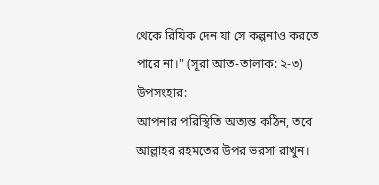থেকে রিযিক দেন যা সে কল্পনাও করতে পারে না।" (সূরা আত-তালাক: ২-৩)
উপসংহার:
আপনার পরিস্থিতি অত্যন্ত কঠিন, তবে আল্লাহর রহমতের উপর ভরসা রাখুন।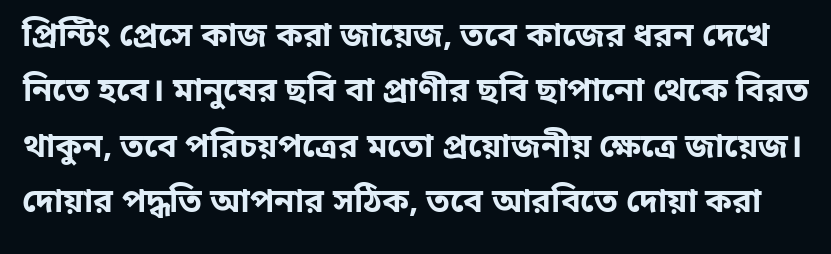প্রিন্টিং প্রেসে কাজ করা জায়েজ, তবে কাজের ধরন দেখে নিতে হবে। মানুষের ছবি বা প্রাণীর ছবি ছাপানো থেকে বিরত থাকুন, তবে পরিচয়পত্রের মতো প্রয়োজনীয় ক্ষেত্রে জায়েজ। দোয়ার পদ্ধতি আপনার সঠিক, তবে আরবিতে দোয়া করা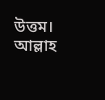উত্তম।
আল্লাহ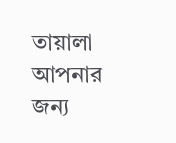তায়ালা আপনার জন্য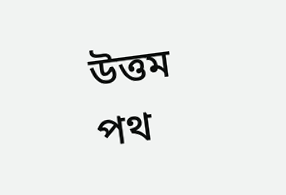উত্তম পথ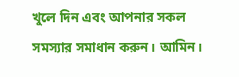খুলে দিন এবং আপনার সকল সমস্যার সমাধান করুন। আমিন।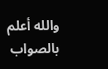والله أعلم بالصواب